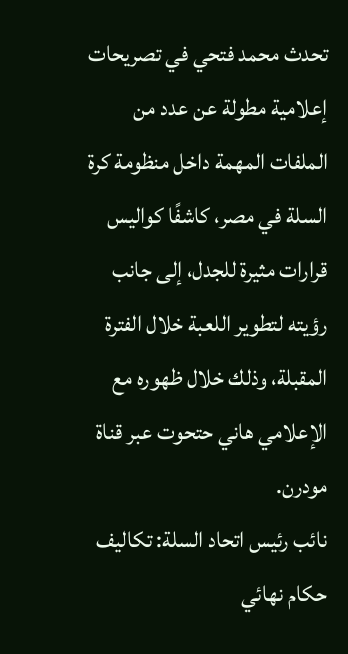تحدث محمد فتحي في تصريحات إعلامية مطولة عن عدد من الملفات المهمة داخل منظومة كرة السلة في مصر، كاشفًا كواليس قرارات مثيرة للجدل، إلى جانب رؤيته لتطوير اللعبة خلال الفترة المقبلة، وذلك خلال ظهوره مع الإعلامي هاني حتحوت عبر قناة مودرن.
نائب رئيس اتحاد السلة: تكاليف حكام نهائي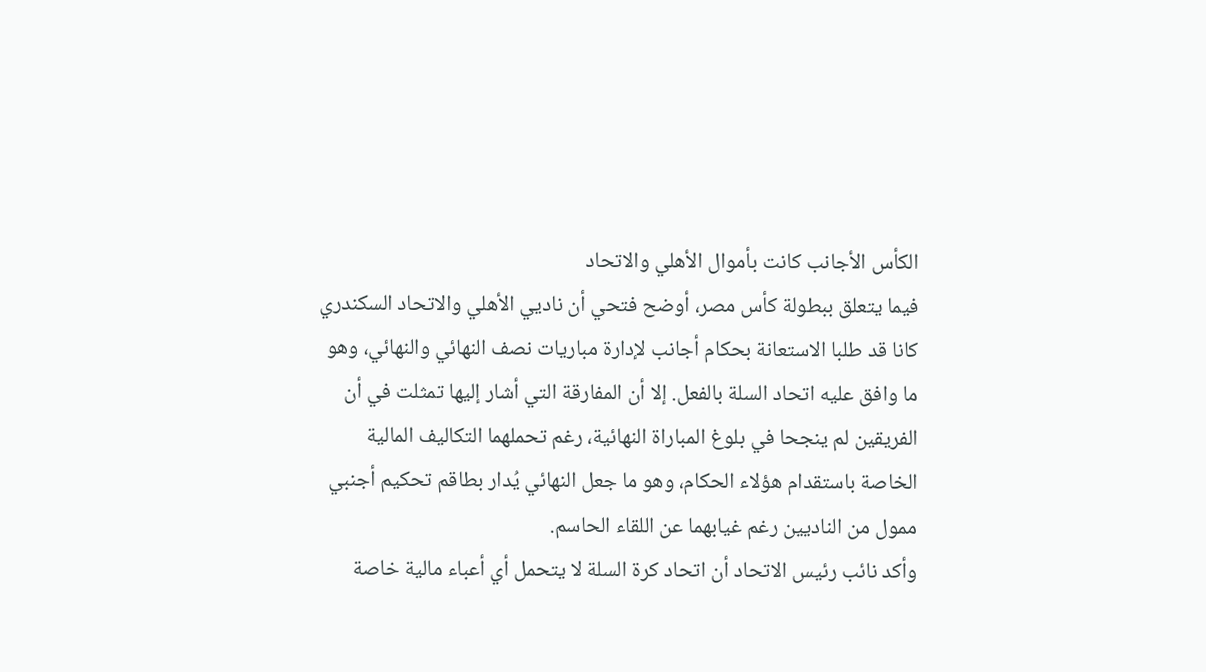الكأس الأجانب كانت بأموال الأهلي والاتحاد
فيما يتعلق ببطولة كأس مصر، أوضح فتحي أن ناديي الأهلي والاتحاد السكندري كانا قد طلبا الاستعانة بحكام أجانب لإدارة مباريات نصف النهائي والنهائي، وهو ما وافق عليه اتحاد السلة بالفعل. إلا أن المفارقة التي أشار إليها تمثلت في أن الفريقين لم ينجحا في بلوغ المباراة النهائية، رغم تحملهما التكاليف المالية الخاصة باستقدام هؤلاء الحكام، وهو ما جعل النهائي يُدار بطاقم تحكيم أجنبي ممول من الناديين رغم غيابهما عن اللقاء الحاسم.
وأكد نائب رئيس الاتحاد أن اتحاد كرة السلة لا يتحمل أي أعباء مالية خاصة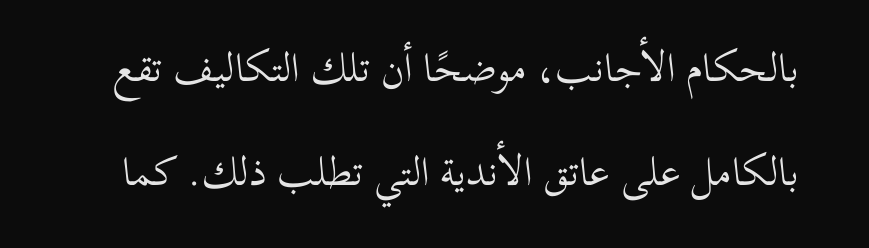بالحكام الأجانب، موضحًا أن تلك التكاليف تقع بالكامل على عاتق الأندية التي تطلب ذلك. كما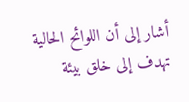أشار إلى أن اللوائح الحالية تهدف إلى خلق بيئة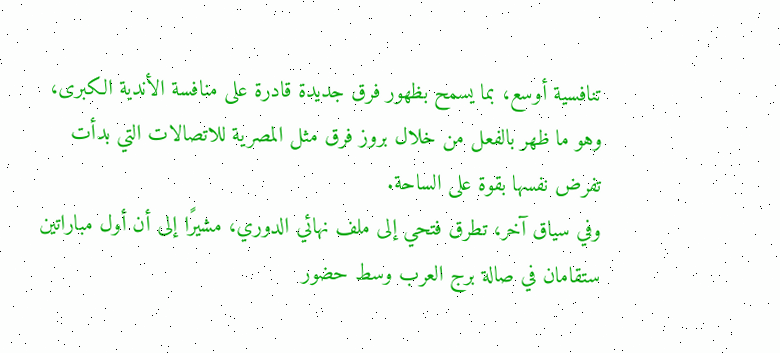تنافسية أوسع، بما يسمح بظهور فرق جديدة قادرة على منافسة الأندية الكبرى، وهو ما ظهر بالفعل من خلال بروز فرق مثل المصرية للاتصالات التي بدأت تفرض نفسها بقوة على الساحة.
وفي سياق آخر، تطرق فتحي إلى ملف نهائي الدوري، مشيرًا إلى أن أول مباراتين ستقامان في صالة برج العرب وسط حضور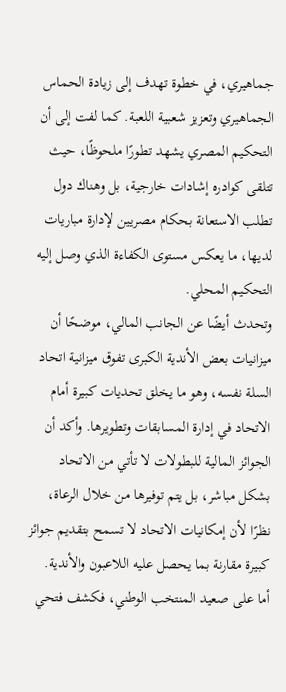جماهيري، في خطوة تهدف إلى زيادة الحماس الجماهيري وتعزيز شعبية اللعبة. كما لفت إلى أن التحكيم المصري يشهد تطورًا ملحوظًا، حيث تتلقى كوادره إشادات خارجية، بل وهناك دول تطلب الاستعانة بحكام مصريين لإدارة مباريات لديها، ما يعكس مستوى الكفاءة الذي وصل إليه التحكيم المحلي.
وتحدث أيضًا عن الجانب المالي، موضحًا أن ميزانيات بعض الأندية الكبرى تفوق ميزانية اتحاد السلة نفسه، وهو ما يخلق تحديات كبيرة أمام الاتحاد في إدارة المسابقات وتطويرها. وأكد أن الجوائز المالية للبطولات لا تأتي من الاتحاد بشكل مباشر، بل يتم توفيرها من خلال الرعاة، نظرًا لأن إمكانيات الاتحاد لا تسمح بتقديم جوائز كبيرة مقارنة بما يحصل عليه اللاعبون والأندية.
أما على صعيد المنتخب الوطني، فكشف فتحي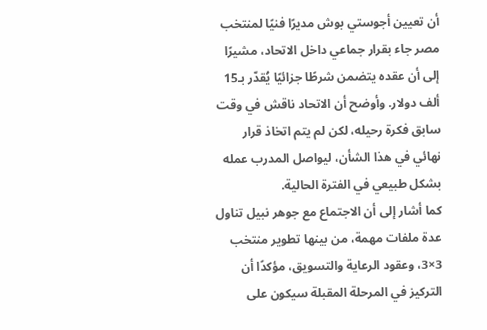أن تعيين أجوستي بوش مديرًا فنيًا لمنتخب مصر جاء بقرار جماعي داخل الاتحاد، مشيرًا إلى أن عقده يتضمن شرطًا جزائيًا يُقدّر بـ15 ألف دولار. وأوضح أن الاتحاد ناقش في وقت سابق فكرة رحيله، لكن لم يتم اتخاذ قرار نهائي في هذا الشأن، ليواصل المدرب عمله بشكل طبيعي في الفترة الحالية.
كما أشار إلى أن الاجتماع مع جوهر نبيل تناول عدة ملفات مهمة، من بينها تطوير منتخب 3×3، وعقود الرعاية والتسويق، مؤكدًا أن التركيز في المرحلة المقبلة سيكون على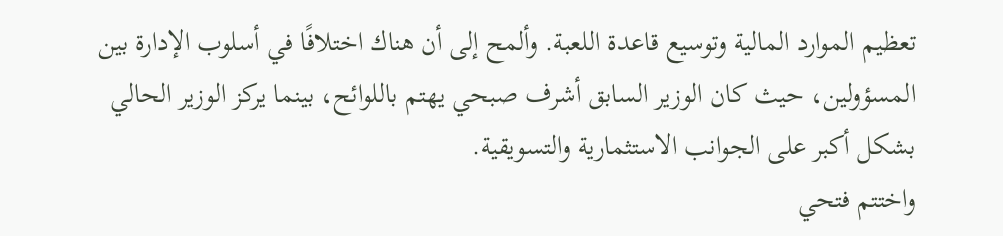تعظيم الموارد المالية وتوسيع قاعدة اللعبة. وألمح إلى أن هناك اختلافًا في أسلوب الإدارة بين المسؤولين، حيث كان الوزير السابق أشرف صبحي يهتم باللوائح، بينما يركز الوزير الحالي بشكل أكبر على الجوانب الاستثمارية والتسويقية.
واختتم فتحي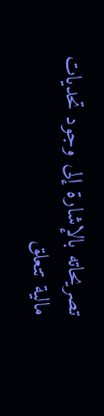تصريحاته بالإشارة إلى وجود تحديات مالية تتعلق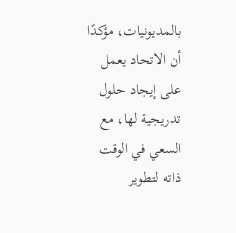بالمديونيات، مؤكدًا أن الاتحاد يعمل على إيجاد حلول تدريجية لها، مع السعي في الوقت ذاته لتطوير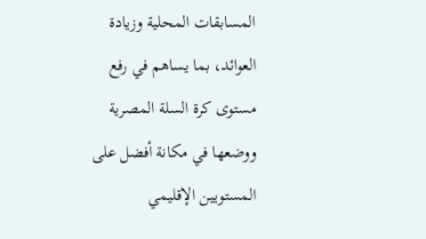المسابقات المحلية وزيادة العوائد، بما يساهم في رفع مستوى كرة السلة المصرية ووضعها في مكانة أفضل على المستويين الإقليمي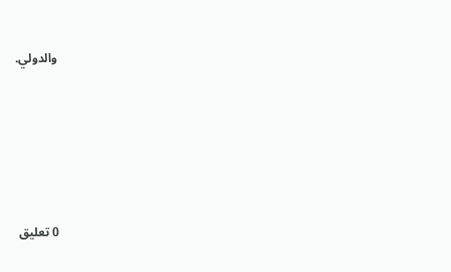والدولي.








0 تعليق